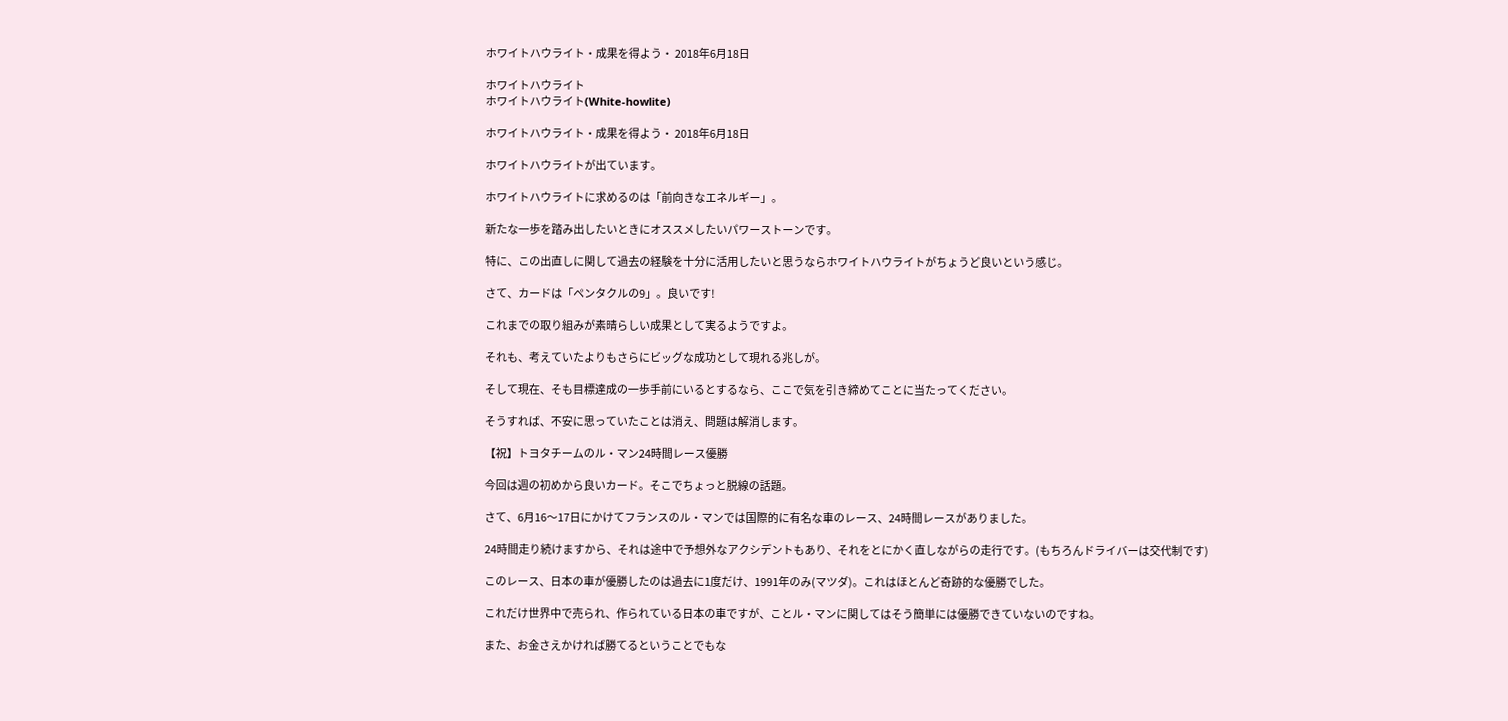ホワイトハウライト・成果を得よう・ 2018年6月18日

ホワイトハウライト
ホワイトハウライト(White-howlite)

ホワイトハウライト・成果を得よう・ 2018年6月18日

ホワイトハウライトが出ています。

ホワイトハウライトに求めるのは「前向きなエネルギー」。

新たな一歩を踏み出したいときにオススメしたいパワーストーンです。

特に、この出直しに関して過去の経験を十分に活用したいと思うならホワイトハウライトがちょうど良いという感じ。

さて、カードは「ペンタクルの9」。良いです!

これまでの取り組みが素晴らしい成果として実るようですよ。

それも、考えていたよりもさらにビッグな成功として現れる兆しが。

そして現在、そも目標達成の一歩手前にいるとするなら、ここで気を引き締めてことに当たってください。

そうすれば、不安に思っていたことは消え、問題は解消します。

【祝】トヨタチームのル・マン24時間レース優勝

今回は週の初めから良いカード。そこでちょっと脱線の話題。

さて、6月16〜17日にかけてフランスのル・マンでは国際的に有名な車のレース、24時間レースがありました。

24時間走り続けますから、それは途中で予想外なアクシデントもあり、それをとにかく直しながらの走行です。(もちろんドライバーは交代制です)

このレース、日本の車が優勝したのは過去に1度だけ、1991年のみ(マツダ)。これはほとんど奇跡的な優勝でした。

これだけ世界中で売られ、作られている日本の車ですが、ことル・マンに関してはそう簡単には優勝できていないのですね。

また、お金さえかければ勝てるということでもな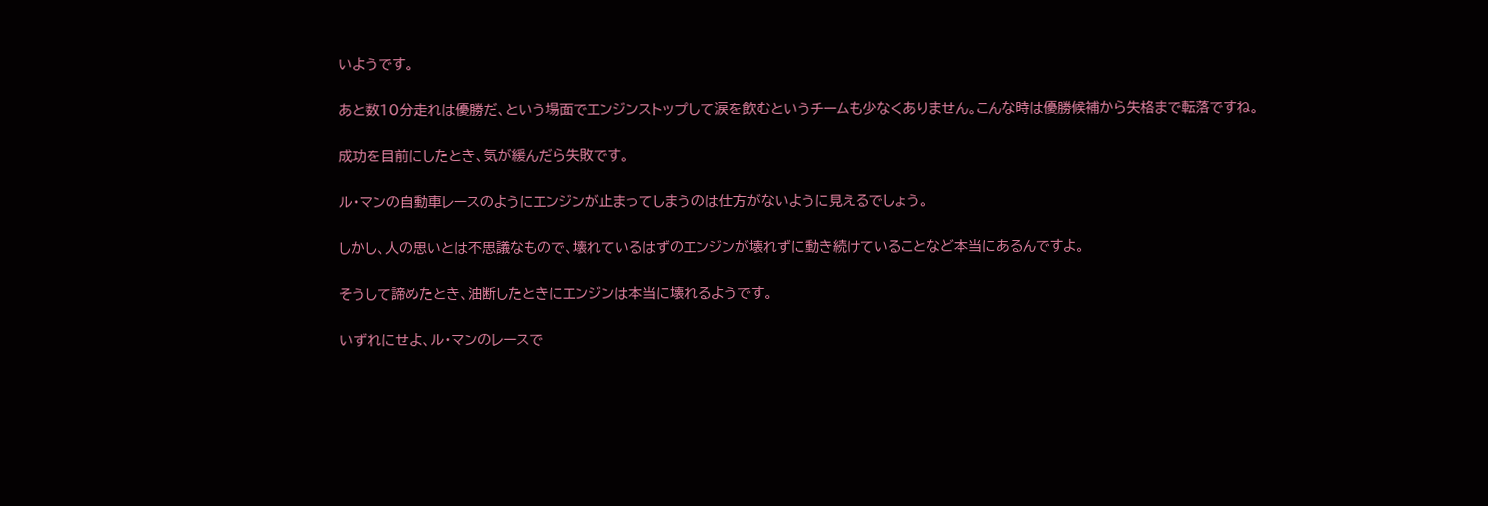いようです。

あと数10分走れは優勝だ、という場面でエンジンストップして涙を飲むというチームも少なくありません。こんな時は優勝候補から失格まで転落ですね。

成功を目前にしたとき、気が緩んだら失敗です。

ル・マンの自動車レースのようにエンジンが止まってしまうのは仕方がないように見えるでしょう。

しかし、人の思いとは不思議なもので、壊れているはずのエンジンが壊れずに動き続けていることなど本当にあるんですよ。

そうして諦めたとき、油断したときにエンジンは本当に壊れるようです。

いずれにせよ、ル・マンのレースで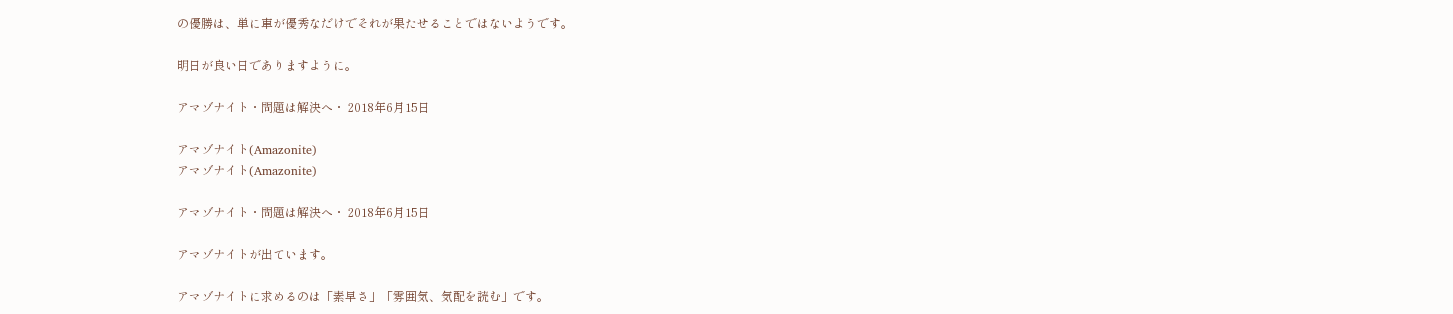の優勝は、単に車が優秀なだけでそれが果たせることではないようです。

明日が良い日でありますように。

アマゾナイト・問題は解決へ・ 2018年6月15日

アマゾナイト(Amazonite)
アマゾナイト(Amazonite)

アマゾナイト・問題は解決へ・ 2018年6月15日

アマゾナイトが出ています。

アマゾナイトに求めるのは「素早さ」「雰囲気、気配を読む」です。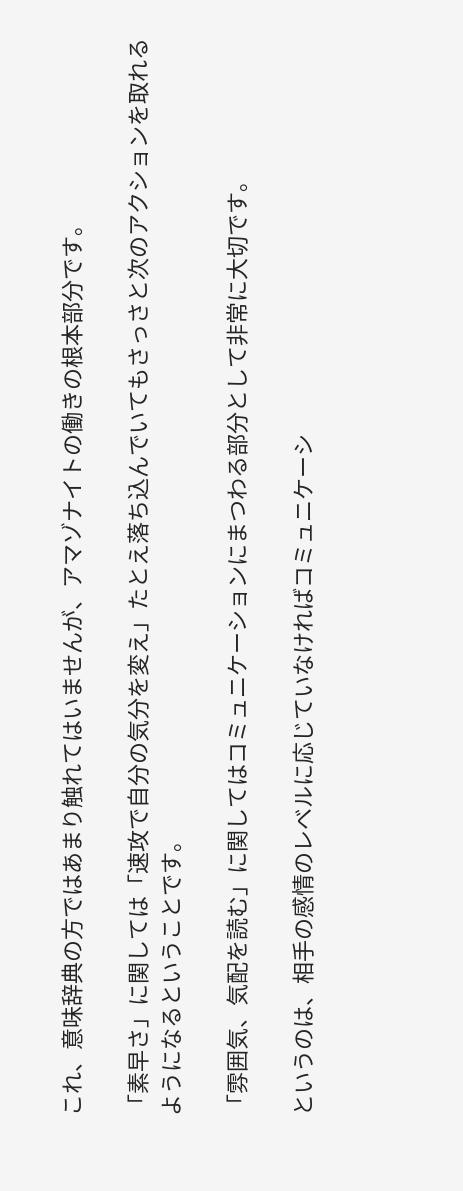これ、意味辞典の方ではあまり触れてはいませんが、アマゾナイトの働きの根本部分です。

「素早さ」に関しては「速攻で自分の気分を変え」たとえ落ち込んでいてもさっさと次のアクションを取れるようになるということです。

「雰囲気、気配を読む」に関してはコミュニケーションにまつわる部分として非常に大切です。

というのは、相手の感情のレベルに応じていなければコミュニケーシ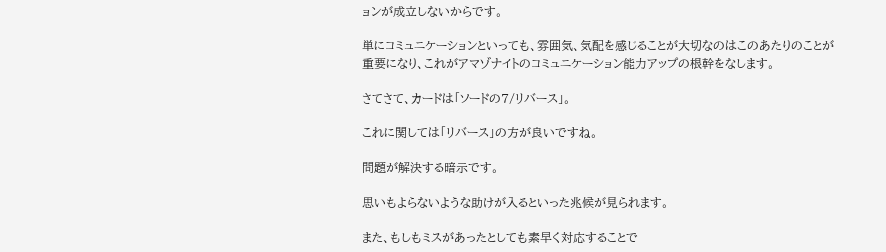ョンが成立しないからです。

単にコミュニケーションといっても、雰囲気、気配を感じることが大切なのはこのあたりのことが重要になり、これがアマゾナイトのコミュニケーション能力アップの根幹をなします。

さてさて、カードは「ソードの7/リバース」。

これに関しては「リバース」の方が良いですね。

問題が解決する暗示です。

思いもよらないような助けが入るといった兆候が見られます。

また、もしもミスがあったとしても素早く対応することで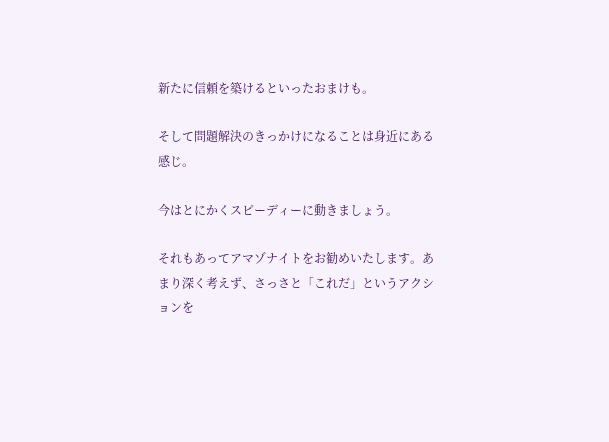新たに信頼を築けるといったおまけも。

そして問題解決のきっかけになることは身近にある感じ。

今はとにかくスピーディーに動きましょう。

それもあってアマゾナイトをお勧めいたします。あまり深く考えず、さっさと「これだ」というアクションを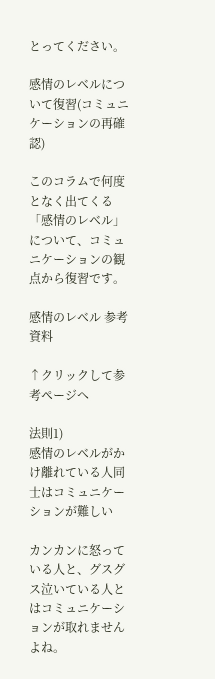とってください。

感情のレベルについて復習(コミュニケーションの再確認)

このコラムで何度となく出てくる「感情のレベル」について、コミュニケーションの観点から復習です。

感情のレベル 参考資料

↑クリックして参考ページへ

法則1)
感情のレベルがかけ離れている人同士はコミュニケーションが難しい

カンカンに怒っている人と、グスグス泣いている人とはコミュニケーションが取れませんよね。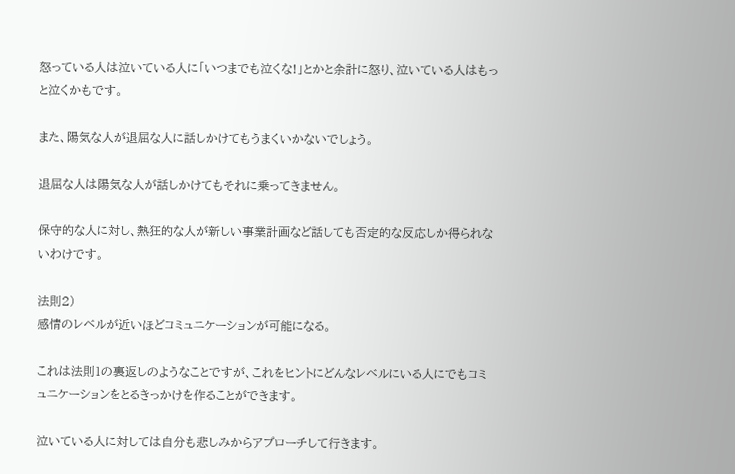怒っている人は泣いている人に「いつまでも泣くな!」とかと余計に怒り、泣いている人はもっと泣くかもです。

また、陽気な人が退屈な人に話しかけてもうまくいかないでしょう。

退屈な人は陽気な人が話しかけてもそれに乗ってきません。

保守的な人に対し、熱狂的な人が新しい事業計画など話しても否定的な反応しか得られないわけです。

法則2)
感情のレベルが近いほどコミュニケーションが可能になる。

これは法則1の裏返しのようなことですが、これをヒントにどんなレベルにいる人にでもコミュニケーションをとるきっかけを作ることができます。

泣いている人に対しては自分も悲しみからアプローチして行きます。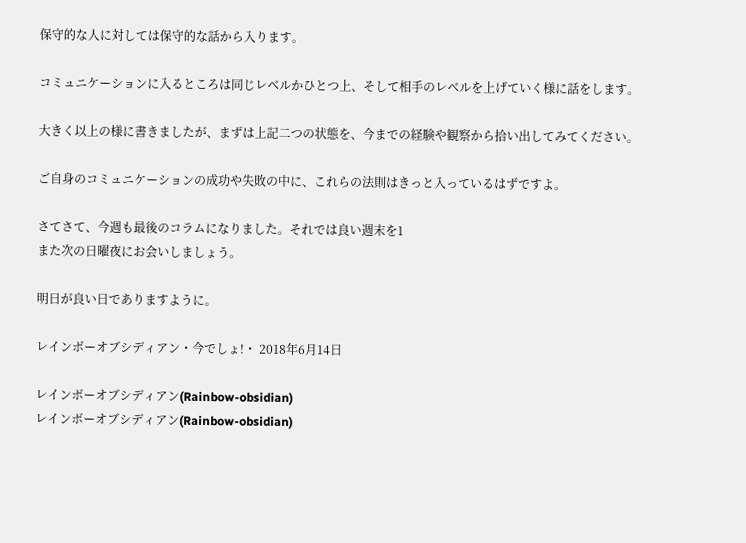保守的な人に対しては保守的な話から入ります。

コミュニケーションに入るところは同じレベルかひとつ上、そして相手のレベルを上げていく様に話をします。

大きく以上の様に書きましたが、まずは上記二つの状態を、今までの経験や観察から拾い出してみてください。

ご自身のコミュニケーションの成功や失敗の中に、これらの法則はきっと入っているはずですよ。

さてさて、今週も最後のコラムになりました。それでは良い週末を1
また次の日曜夜にお会いしましょう。

明日が良い日でありますように。

レインボーオブシディアン・今でしょ!・ 2018年6月14日

レインボーオブシディアン(Rainbow-obsidian)
レインボーオブシディアン(Rainbow-obsidian)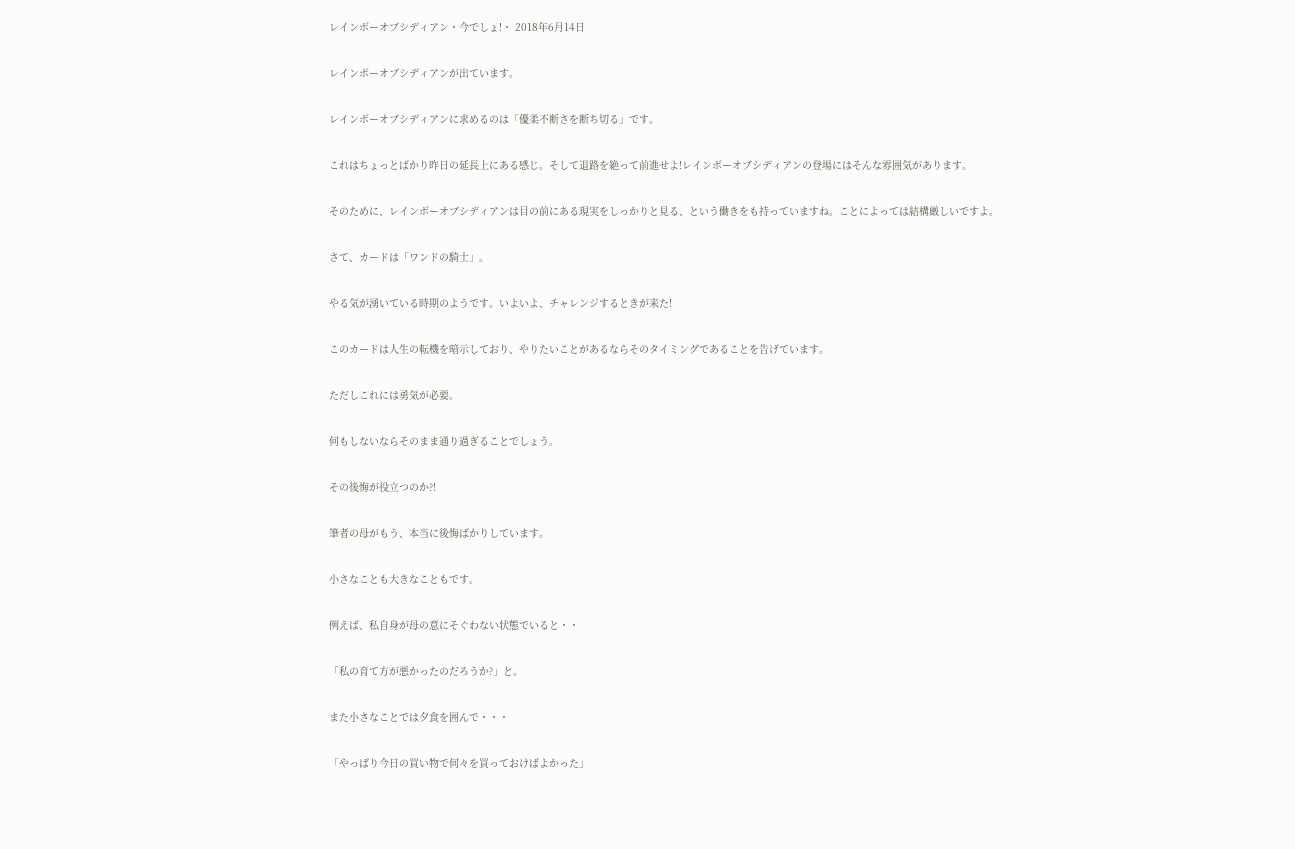レインボーオブシディアン・今でしょ!・ 2018年6月14日

レインボーオブシディアンが出ています。

レインボーオブシディアンに求めるのは「優柔不断さを断ち切る」です。

これはちょっとばかり昨日の延長上にある感じ。そして退路を絶って前進せよ!レインボーオブシディアンの登場にはそんな雰囲気があります。

そのために、レインボーオブシディアンは目の前にある現実をしっかりと見る、という働きをも持っていますね。ことによっては結構厳しいですよ。

さて、カードは「ワンドの騎士」。

やる気が湧いている時期のようです。いよいよ、チャレンジするときが来た!

このカードは人生の転機を暗示しており、やりたいことがあるならそのタイミングであることを告げています。

ただしこれには勇気が必要。

何もしないならそのまま通り過ぎることでしょう。

その後悔が役立つのか?!

筆者の母がもう、本当に後悔ばかりしています。

小さなことも大きなこともです。

例えば、私自身が母の意にそぐわない状態でいると・・

「私の育て方が悪かったのだろうか?」と。

また小さなことでは夕食を囲んで・・・

「やっぱり今日の買い物で何々を買っておけばよかった」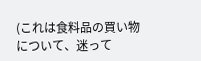(これは食料品の買い物について、迷って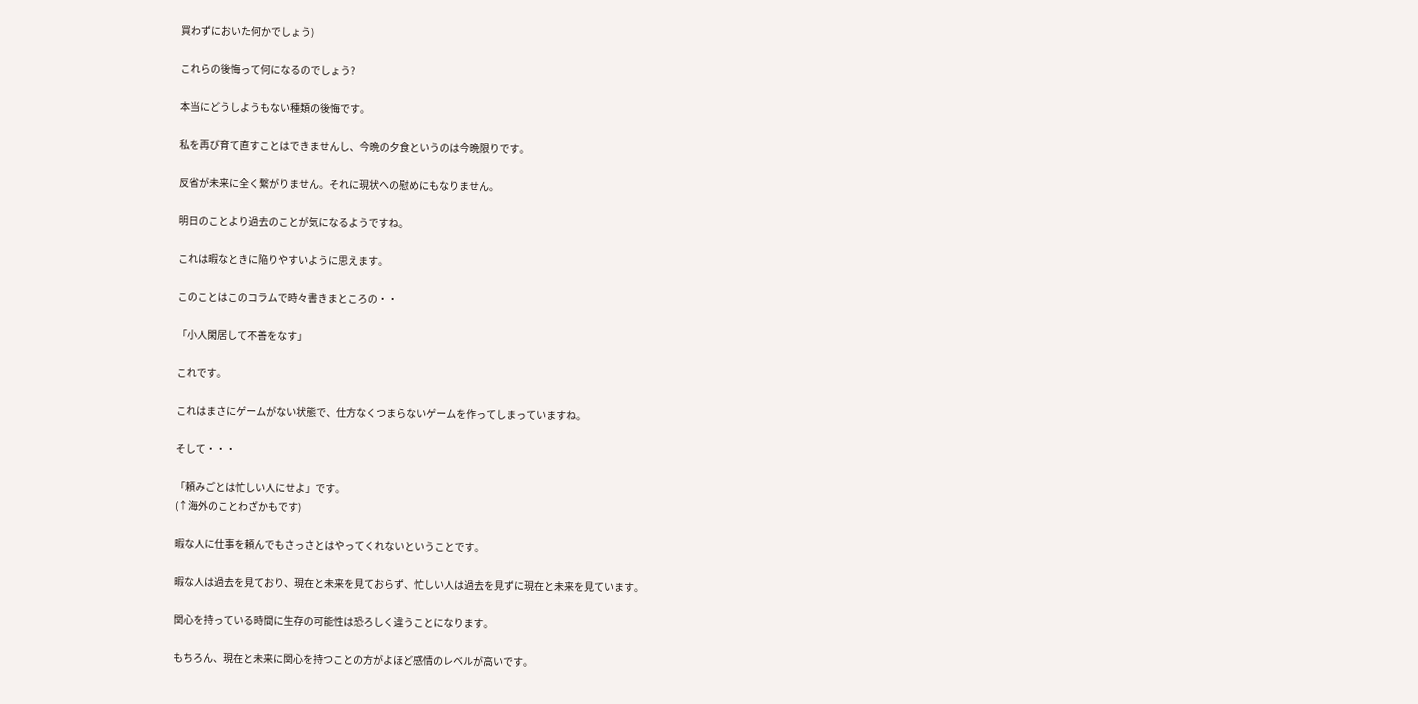買わずにおいた何かでしょう)

これらの後悔って何になるのでしょう?

本当にどうしようもない種類の後悔です。

私を再び育て直すことはできませんし、今晩の夕食というのは今晩限りです。

反省が未来に全く繋がりません。それに現状への慰めにもなりません。

明日のことより過去のことが気になるようですね。

これは暇なときに陥りやすいように思えます。

このことはこのコラムで時々書きまところの・・

「小人閑居して不善をなす」

これです。

これはまさにゲームがない状態で、仕方なくつまらないゲームを作ってしまっていますね。

そして・・・

「頼みごとは忙しい人にせよ」です。
(↑海外のことわざかもです)

暇な人に仕事を頼んでもさっさとはやってくれないということです。

暇な人は過去を見ており、現在と未来を見ておらず、忙しい人は過去を見ずに現在と未来を見ています。

関心を持っている時間に生存の可能性は恐ろしく違うことになります。

もちろん、現在と未来に関心を持つことの方がよほど感情のレベルが高いです。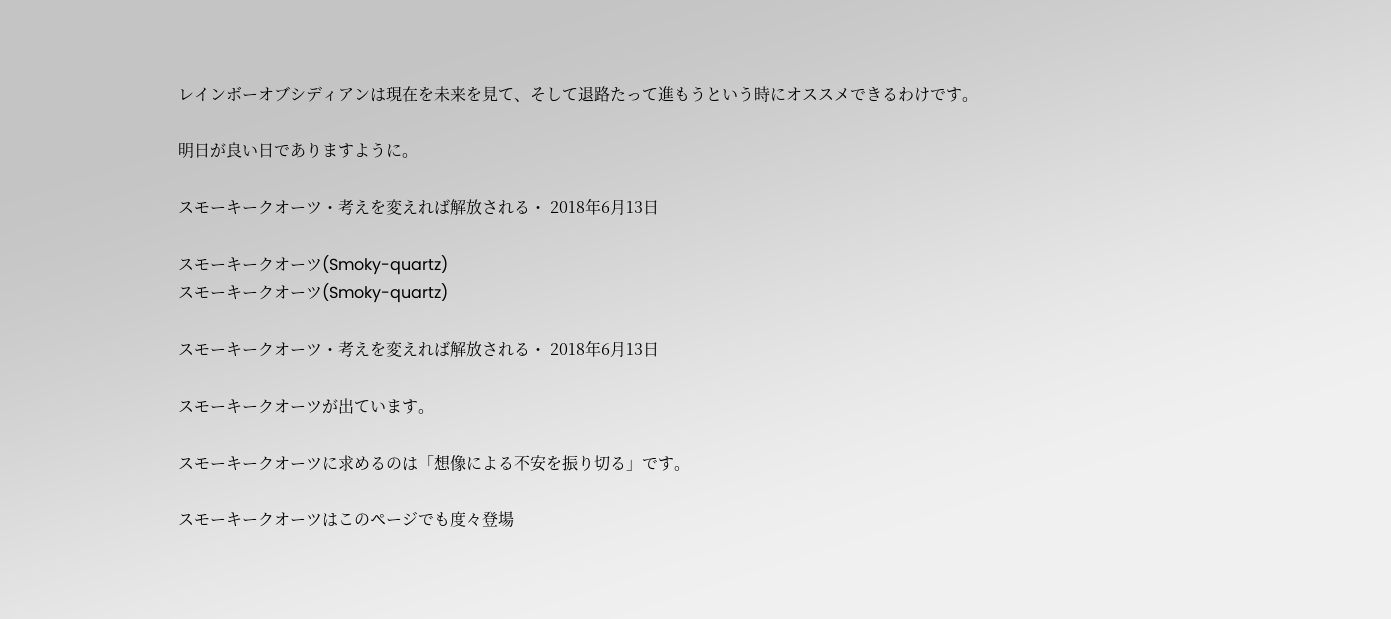レインボーオブシディアンは現在を未来を見て、そして退路たって進もうという時にオススメできるわけです。

明日が良い日でありますように。

スモーキークオーツ・考えを変えれば解放される・ 2018年6月13日

スモーキークオーツ(Smoky-quartz)
スモーキークオーツ(Smoky-quartz)

スモーキークオーツ・考えを変えれば解放される・ 2018年6月13日

スモーキークオーツが出ています。

スモーキークオーツに求めるのは「想像による不安を振り切る」です。

スモーキークオーツはこのページでも度々登場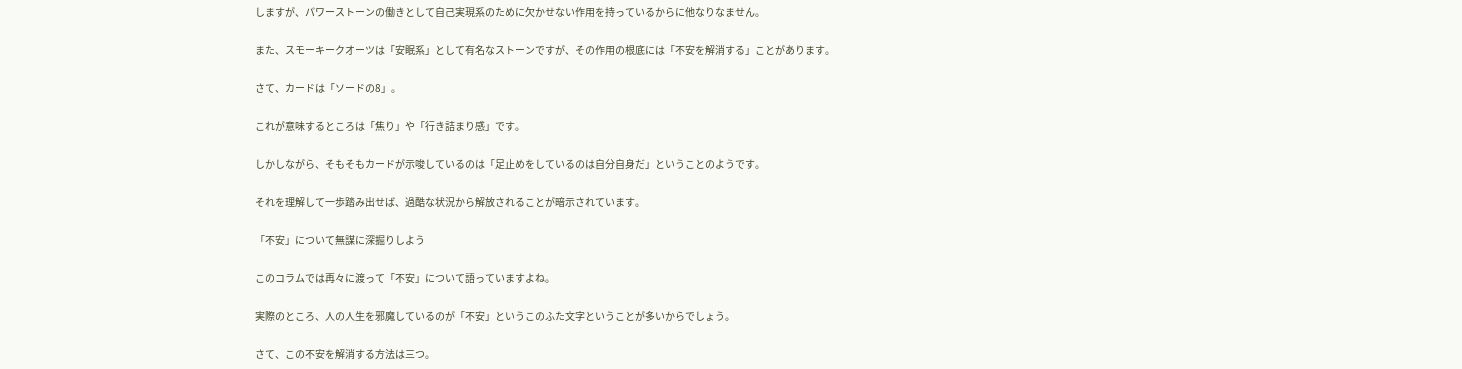しますが、パワーストーンの働きとして自己実現系のために欠かせない作用を持っているからに他なりなません。

また、スモーキークオーツは「安眠系」として有名なストーンですが、その作用の根底には「不安を解消する」ことがあります。

さて、カードは「ソードの8」。

これが意味するところは「焦り」や「行き詰まり感」です。

しかしながら、そもそもカードが示唆しているのは「足止めをしているのは自分自身だ」ということのようです。

それを理解して一歩踏み出せば、過酷な状況から解放されることが暗示されています。

「不安」について無謀に深掘りしよう

このコラムでは再々に渡って「不安」について語っていますよね。

実際のところ、人の人生を邪魔しているのが「不安」というこのふた文字ということが多いからでしょう。

さて、この不安を解消する方法は三つ。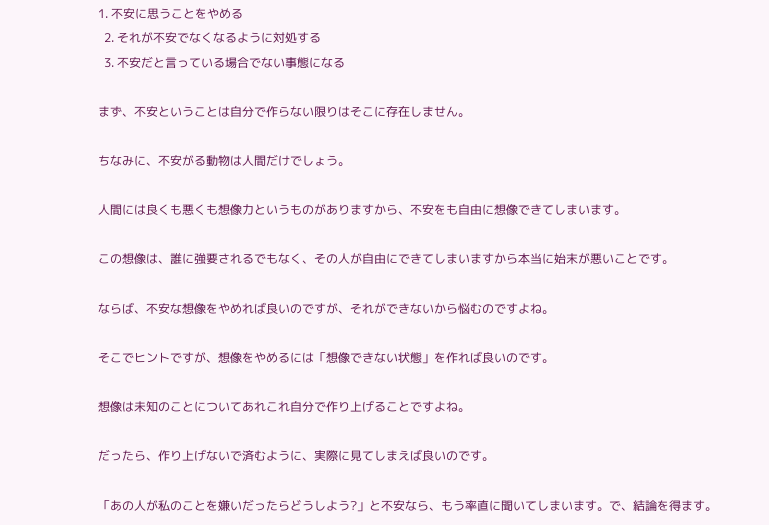1. 不安に思うことをやめる
  2. それが不安でなくなるように対処する
  3. 不安だと言っている場合でない事態になる

まず、不安ということは自分で作らない限りはそこに存在しません。

ちなみに、不安がる動物は人間だけでしょう。

人間には良くも悪くも想像力というものがありますから、不安をも自由に想像できてしまいます。

この想像は、誰に強要されるでもなく、その人が自由にできてしまいますから本当に始末が悪いことです。

ならば、不安な想像をやめれば良いのですが、それができないから悩むのですよね。

そこでヒントですが、想像をやめるには「想像できない状態」を作れば良いのです。

想像は未知のことについてあれこれ自分で作り上げることですよね。

だったら、作り上げないで済むように、実際に見てしまえば良いのです。

「あの人が私のことを嫌いだったらどうしよう?」と不安なら、もう率直に聞いてしまいます。で、結論を得ます。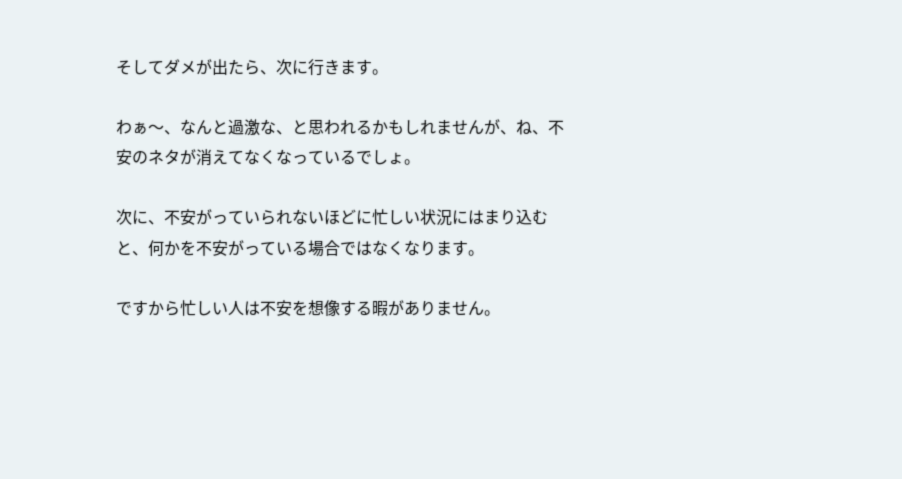そしてダメが出たら、次に行きます。

わぁ〜、なんと過激な、と思われるかもしれませんが、ね、不安のネタが消えてなくなっているでしょ。

次に、不安がっていられないほどに忙しい状況にはまり込むと、何かを不安がっている場合ではなくなります。

ですから忙しい人は不安を想像する暇がありません。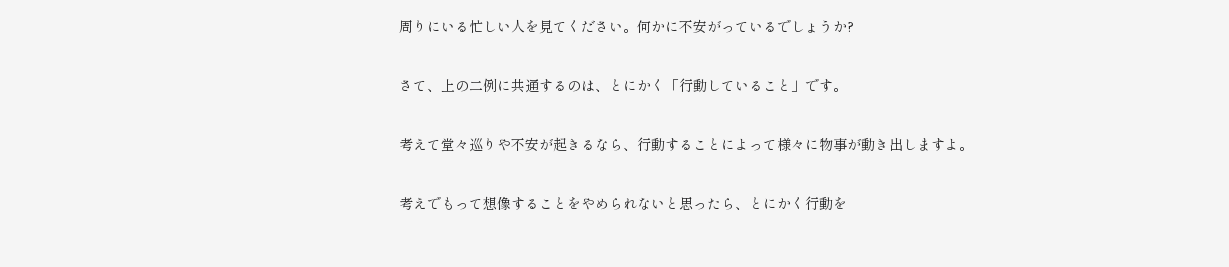周りにいる忙しい人を見てください。何かに不安がっているでしょうか?

さて、上の二例に共通するのは、とにかく「行動していること」です。

考えて堂々巡りや不安が起きるなら、行動することによって様々に物事が動き出しますよ。

考えでもって想像することをやめられないと思ったら、とにかく行動を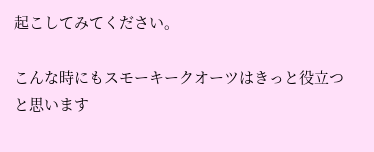起こしてみてください。

こんな時にもスモーキークオーツはきっと役立つと思います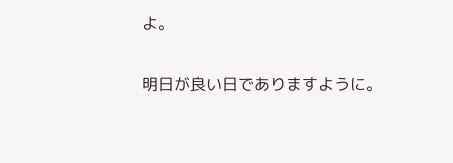よ。

明日が良い日でありますように。